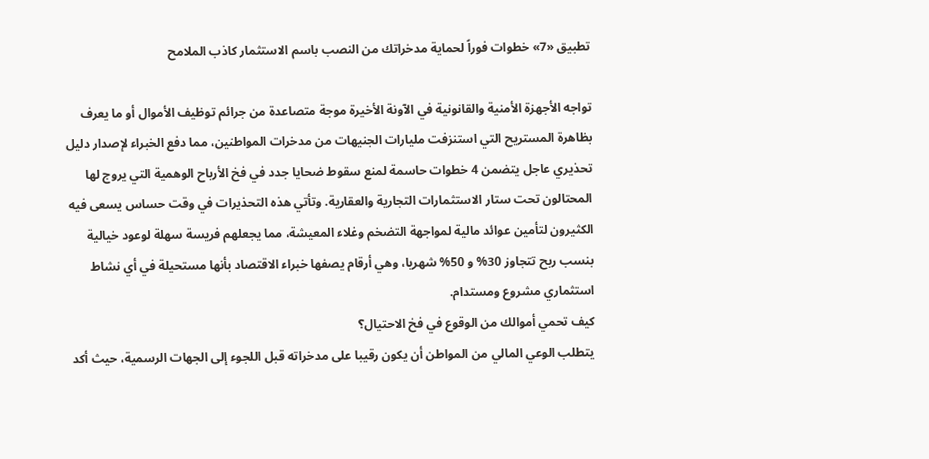تطبيق «7» خطوات فوراً لحماية مدخراتك من النصب باسم الاستثمار كاذب الملامح

تواجه الأجهزة الأمنية والقانونية في الآونة الأخيرة موجة متصاعدة من جرائم توظيف الأموال أو ما يعرف بظاهرة المستريح التي استنزفت مليارات الجنيهات من مدخرات المواطنين، مما دفع الخبراء لإصدار دليل تحذيري عاجل يتضمن 4 خطوات حاسمة لمنع سقوط ضحايا جدد في فخ الأرباح الوهمية التي يروج لها المحتالون تحت ستار الاستثمارات التجارية والعقارية. وتأتي هذه التحذيرات في وقت حساس يسعى فيه الكثيرون لتأمين عوائد مالية لمواجهة التضخم وغلاء المعيشة، مما يجعلهم فريسة سهلة لوعود خيالية بنسب ربح تتجاوز 30% و 50% شهريا، وهي أرقام يصفها خبراء الاقتصاد بأنها مستحيلة في أي نشاط استثماري مشروع ومستدام.
كيف تحمي أموالك من الوقوع في فخ الاحتيال؟
يتطلب الوعي المالي من المواطن أن يكون رقيبا على مدخراته قبل اللجوء إلى الجهات الرسمية، حيث أكد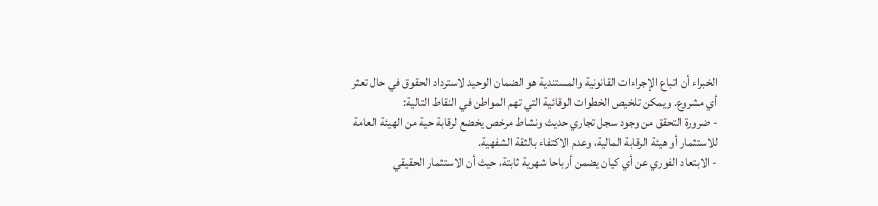الخبراء أن اتباع الإجراءات القانونية والمستندية هو الضمان الوحيد لاسترداد الحقوق في حال تعثر أي مشروع. ويمكن تلخيص الخطوات الوقائية التي تهم المواطن في النقاط التالية:
- ضرورة التحقق من وجود سجل تجاري حديث ونشاط مرخص يخضع لرقابة حية من الهيئة العامة للاستثمار أو هيئة الرقابة المالية، وعدم الاكتفاء بالثقة الشفهية.
- الابتعاد الفوري عن أي كيان يضمن أرباحا شهرية ثابتة، حيث أن الاستثمار الحقيقي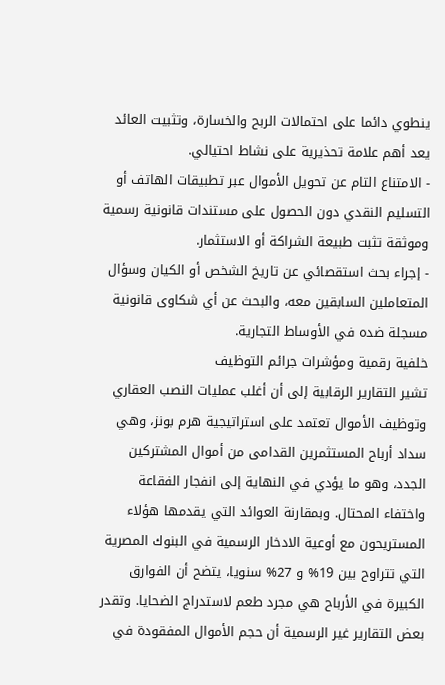ينطوي دائما على احتمالات الربح والخسارة، وتثبيت العائد يعد أهم علامة تحذيرية على نشاط احتيالي.
- الامتناع التام عن تحويل الأموال عبر تطبيقات الهاتف أو التسليم النقدي دون الحصول على مستندات قانونية رسمية وموثقة تثبت طبيعة الشراكة أو الاستثمار.
- إجراء بحث استقصائي عن تاريخ الشخص أو الكيان وسؤال المتعاملين السابقين معه، والبحث عن أي شكاوى قانونية مسجلة ضده في الأوساط التجارية.
خلفية رقمية ومؤشرات جرائم التوظيف
تشير التقارير الرقابية إلى أن أغلب عمليات النصب العقاري وتوظيف الأموال تعتمد على استراتيجية هرم بونز، وهي سداد أرباح المستثمرين القدامى من أموال المشتركين الجدد، وهو ما يؤدي في النهاية إلى انفجار الفقاعة واختفاء المحتال. وبمقارنة العوائد التي يقدمها هؤلاء المستريحون مع أوعية الادخار الرسمية في البنوك المصرية التي تتراوح بين 19% و 27% سنويا، يتضح أن الفوارق الكبيرة في الأرباح هي مجرد طعم لاستدراج الضحايا. وتقدر بعض التقارير غير الرسمية أن حجم الأموال المفقودة في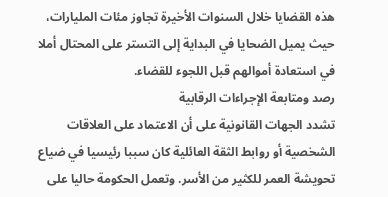هذه القضايا خلال السنوات الأخيرة تجاوز مئات المليارات، حيث يميل الضحايا في البداية إلى التستر على المحتال أملا في استعادة أموالهم قبل اللجوء للقضاء.
رصد ومتابعة الإجراءات الرقابية
تشدد الجهات القانونية على أن الاعتماد على العلاقات الشخصية أو روابط الثقة العائلية كان سببا رئيسيا في ضياع تحويشة العمر للكثير من الأسر. وتعمل الحكومة حاليا على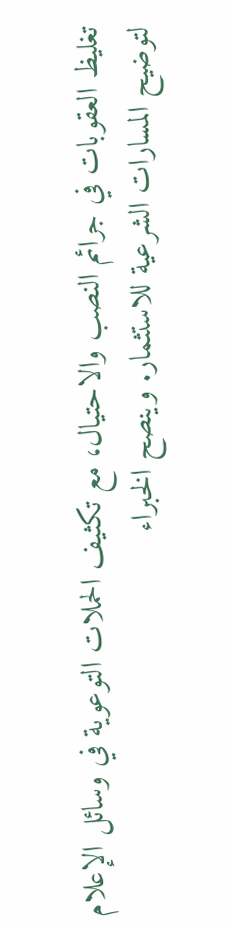تغليظ العقوبات في جرائم النصب والاحتيال، مع تكثيف الحملات التوعوية في وسائل الإعلام لتوضيح المسارات الشرعية للاستثمار. وينصح الخبراء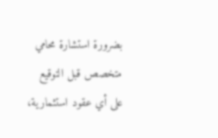بضرورة استشارة محامي متخصص قبل التوقيع على أي عقود استثمارية،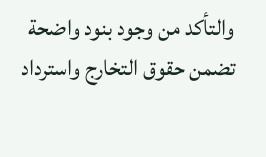والتأكد من وجود بنود واضحة تضمن حقوق التخارج واسترداد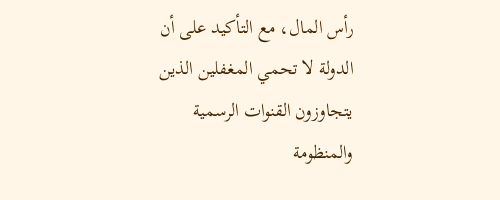رأس المال، مع التأكيد على أن الدولة لا تحمي المغفلين الذين يتجاوزون القنوات الرسمية والمنظومة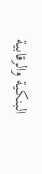البنكية والرقابية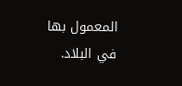المعمول بها في البلاد.